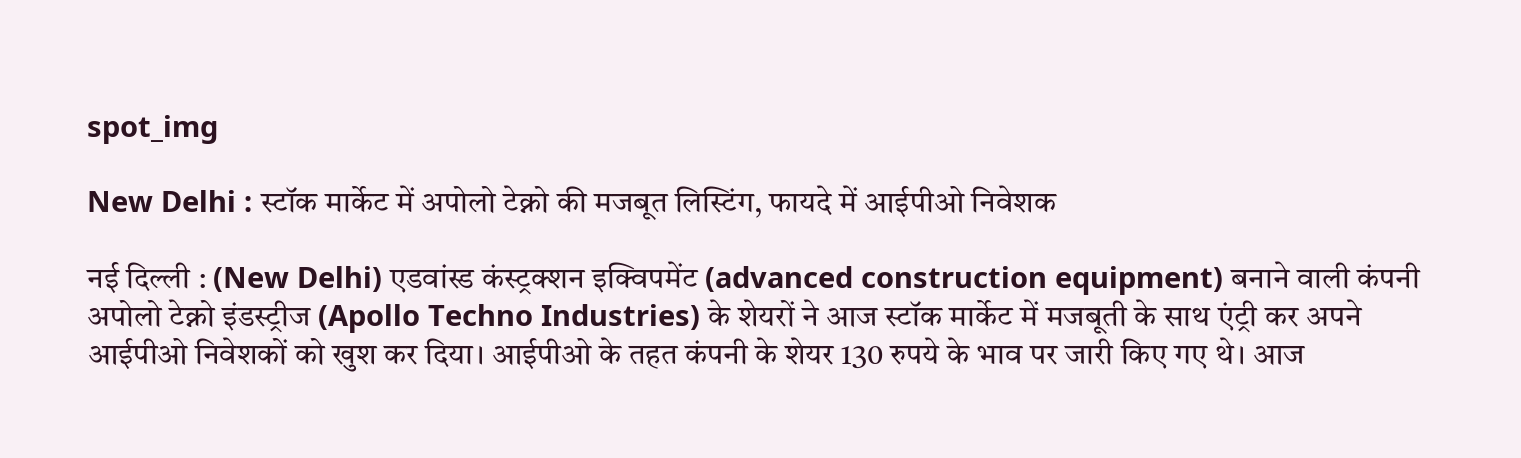spot_img

New Delhi : स्टॉक मार्केट में अपोलो टेक्नो की मजबूत लिस्टिंग, फायदे में आईपीओ निवेशक

नई दिल्ली : (New Delhi) एडवांस्ड कंस्ट्रक्शन इक्विपमेंट (advanced construction equipment) बनाने वाली कंपनी अपोलो टेक्नो इंडस्ट्रीज (Apollo Techno Industries) के शेयरों ने आज स्टॉक मार्केट में मजबूती के साथ एंट्री कर अपने आईपीओ निवेशकों को खुश कर दिया। आईपीओ के तहत कंपनी के शेयर 130 रुपये के भाव पर जारी किए गए थे। आज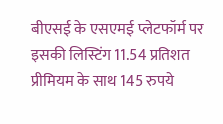बीएसई के एसएमई प्लेटफॉर्म पर इसकी लिस्टिंग 11.54 प्रतिशत प्रीमियम के साथ 145 रुपये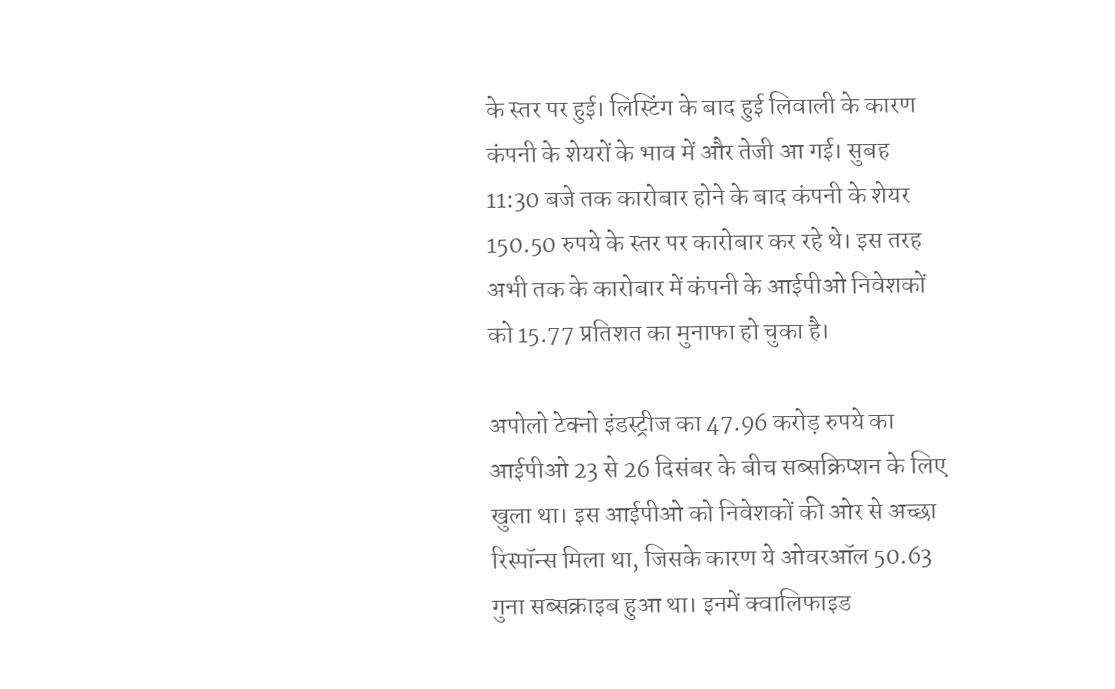के स्तर पर हुई। लिस्टिंग के बाद हुई लिवाली के कारण कंपनी के शेयरों के भाव में और तेजी आ गई। सुबह 11:30 बजे तक कारोबार होने के बाद कंपनी के शेयर 150.50 रुपये के स्तर पर कारोबार कर रहे थे। इस तरह अभी तक के कारोबार में कंपनी के आईपीओ निवेशकों को 15.77 प्रतिशत का मुनाफा हो चुका है।

अपोलो टेक्नो इंडस्ट्रीज का 47.96 करोड़ रुपये का आईपीओ 23 से 26 दिसंबर के बीच सब्सक्रिप्शन के लिए खुला था। इस आईपीओ को निवेशकों की ओर से अच्छा रिस्पॉन्स मिला था, जिसके कारण ये ओवरऑल 50.63 गुना सब्सक्राइब हुआ था। इनमें क्वालिफाइड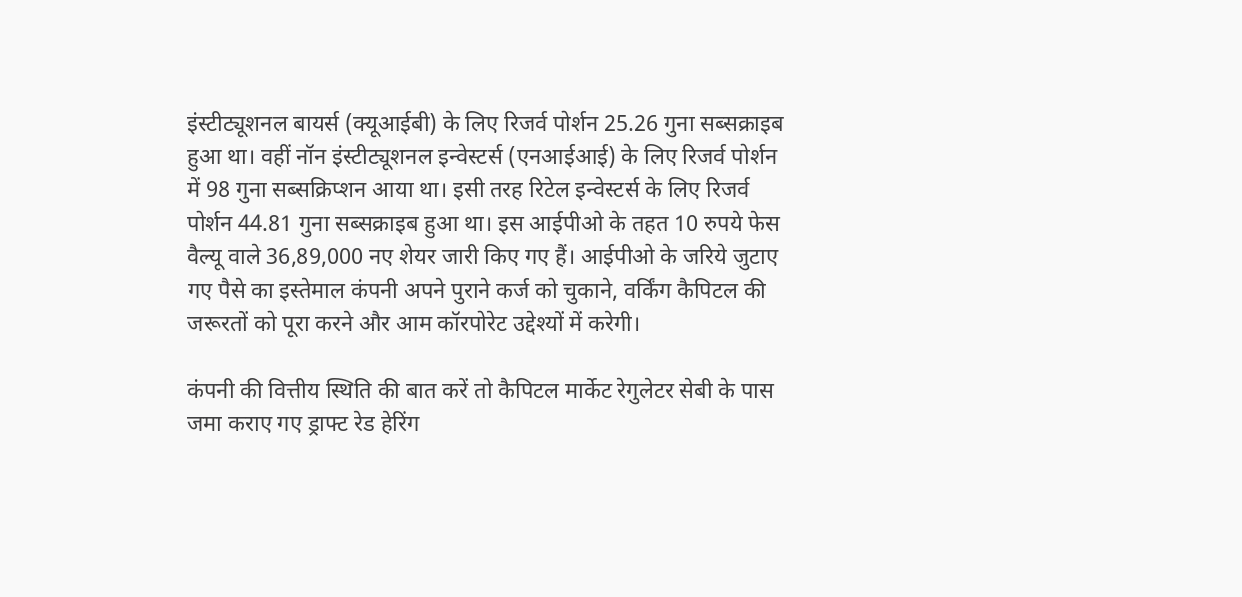इंस्टीट्यूशनल बायर्स (क्यूआईबी) के लिए रिजर्व पोर्शन 25.26 गुना सब्सक्राइब हुआ था। वहीं नॉन इंस्टीट्यूशनल इन्वेस्टर्स (एनआईआई) के लिए रिजर्व पोर्शन में 98 गुना सब्सक्रिप्शन आया था। इसी तरह रिटेल इन्वेस्टर्स के लिए रिजर्व पोर्शन 44.81 गुना सब्सक्राइब हुआ था। इस आईपीओ के तहत 10 रुपये फेस वैल्यू वाले 36,89,000 नए शेयर जारी किए गए हैं। आईपीओ के जरिये जुटाए गए पैसे का इस्तेमाल कंपनी अपने पुराने कर्ज को चुकाने, वर्किंग कैपिटल की जरूरतों को पूरा करने और आम कॉरपोरेट उद्देश्यों में करेगी।

कंपनी की वित्तीय स्थिति की बात करें तो कैपिटल मार्केट रेगुलेटर सेबी के पास जमा कराए गए ड्राफ्ट रेड हेरिंग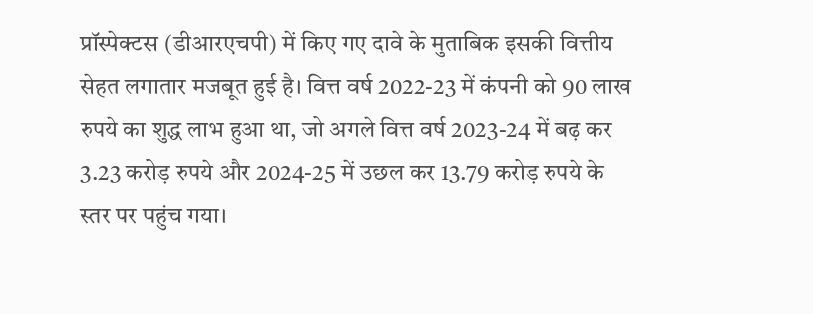प्रॉस्पेक्टस (डीआरएचपी) में किए गए दावे के मुताबिक इसकी वित्तीय सेहत लगातार मजबूत हुई है। वित्त वर्ष 2022-23 में कंपनी को 90 लाख रुपये का शुद्ध लाभ हुआ था, जो अगले वित्त वर्ष 2023-24 में बढ़ कर 3.23 करोड़ रुपये और 2024-25 में उछल कर 13.79 करोड़ रुपये के स्तर पर पहुंच गया।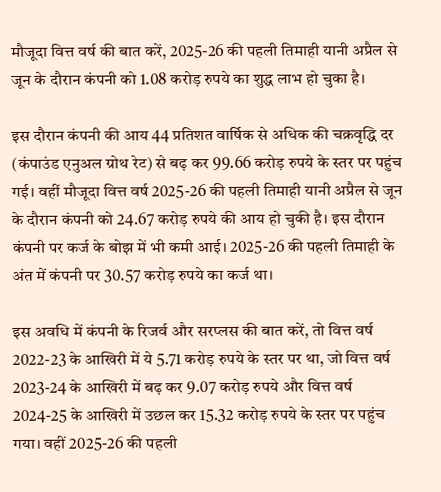मौजूदा वित्त वर्ष की बात करें, 2025-26 की पहली तिमाही यानी अप्रैल से जून के दौरान कंपनी को 1.08 करोड़ रुपये का शुद्ध लाभ हो चुका है।

इस दौरान कंपनी की आय 44 प्रतिशत वार्षिक से अधिक की चक्रवृद्धि दर (कंपाउंड एनुअल ग्रोथ रेट) से बढ़ कर 99.66 करोड़ रुपये के स्तर पर पहुंच गई। वहीं मौजूदा वित्त वर्ष 2025-26 की पहली तिमाही यानी अप्रैल से जून के दौरान कंपनी को 24.67 करोड़ रुपये की आय हो चुकी है। इस दौरान कंपनी पर कर्ज के बोझ में भी कमी आई। 2025-26 की पहली तिमाही के अंत में कंपनी पर 30.57 करोड़ रुपये का कर्ज था।

इस अवधि में कंपनी के रिजर्व और सरप्लस की बात करें, तो वित्त वर्ष 2022-23 के आखिरी में ये 5.71 करोड़ रुपये के स्तर पर था, जो वित्त वर्ष 2023-24 के आखिरी में बढ़ कर 9.07 करोड़ रुपये और वित्त वर्ष 2024-25 के आखिरी में उछल कर 15.32 करोड़ रुपये के स्तर पर पहुंच गया। वहीं 2025-26 की पहली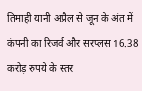तिमाही यानी अप्रैल से जून के अंत में कंपनी का रिजर्व और सरप्लस 16.38 करोड़ रुपये के स्तर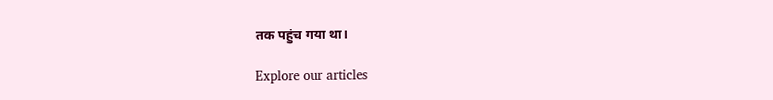तक पहुंच गया था।

Explore our articles